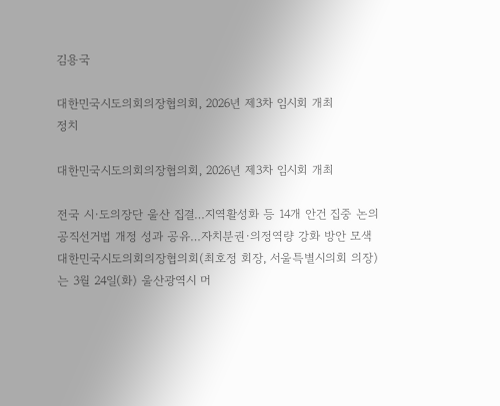김용국

대한민국시도의회의장협의회, 2026년 제3차 임시회 개최
정치

대한민국시도의회의장협의회, 2026년 제3차 임시회 개최

전국 시·도의장단 울산 집결…지역활성화 등 14개 안건 집중 논의 공직선거법 개정 성과 공유…자치분권·의정역량 강화 방안 모색
대한민국시도의회의장협의회(최호정 회장, 서울특별시의회 의장)는 3월 24일(화) 울산광역시 머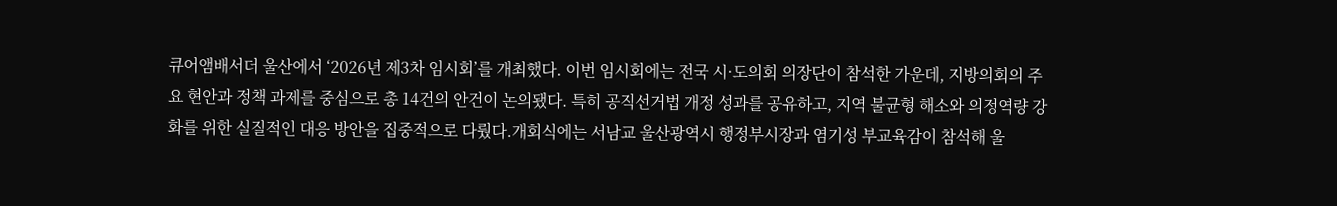큐어앰배서더 울산에서 ‘2026년 제3차 임시회’를 개최했다. 이번 임시회에는 전국 시·도의회 의장단이 참석한 가운데, 지방의회의 주요 현안과 정책 과제를 중심으로 총 14건의 안건이 논의됐다. 특히 공직선거법 개정 성과를 공유하고, 지역 불균형 해소와 의정역량 강화를 위한 실질적인 대응 방안을 집중적으로 다뤘다.개회식에는 서남교 울산광역시 행정부시장과 염기성 부교육감이 참석해 울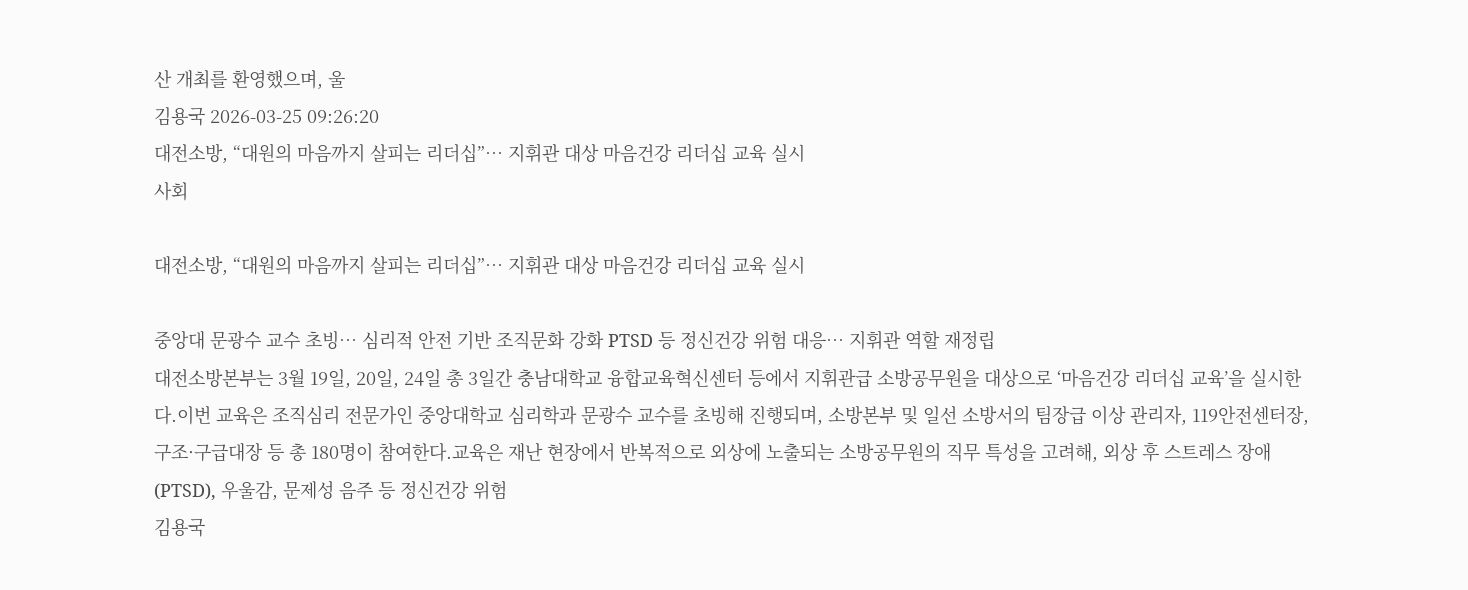산 개최를 환영했으며, 울
김용국 2026-03-25 09:26:20
대전소방, “대원의 마음까지 살피는 리더십”… 지휘관 대상 마음건강 리더십 교육 실시
사회

대전소방, “대원의 마음까지 살피는 리더십”… 지휘관 대상 마음건강 리더십 교육 실시

중앙대 문광수 교수 초빙… 심리적 안전 기반 조직문화 강화 PTSD 등 정신건강 위험 대응… 지휘관 역할 재정립
대전소방본부는 3월 19일, 20일, 24일 총 3일간 충남대학교 융합교육혁신센터 등에서 지휘관급 소방공무원을 대상으로 ‘마음건강 리더십 교육’을 실시한다.이번 교육은 조직심리 전문가인 중앙대학교 심리학과 문광수 교수를 초빙해 진행되며, 소방본부 및 일선 소방서의 팀장급 이상 관리자, 119안전센터장, 구조·구급대장 등 총 180명이 참여한다.교육은 재난 현장에서 반복적으로 외상에 노출되는 소방공무원의 직무 특성을 고려해, 외상 후 스트레스 장애(PTSD), 우울감, 문제성 음주 등 정신건강 위험
김용국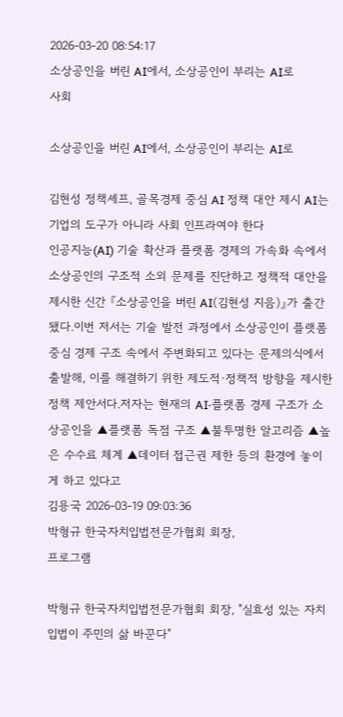2026-03-20 08:54:17
소상공인을 버린 AI에서, 소상공인이 부리는 AI로
사회

소상공인을 버린 AI에서, 소상공인이 부리는 AI로

김현성 정책셰프, 골목경제 중심 AI 정책 대안 제시 AI는 기업의 도구가 아니라 사회 인프라여야 한다
인공지능(AI) 기술 확산과 플랫폼 경제의 가속화 속에서 소상공인의 구조적 소외 문제를 진단하고 정책적 대안을 제시한 신간 『소상공인을 버린 AI(김현성 지음)』가 출간됐다.이번 저서는 기술 발전 과정에서 소상공인이 플랫폼 중심 경제 구조 속에서 주변화되고 있다는 문제의식에서 출발해, 이를 해결하기 위한 제도적·정책적 방향을 제시한 정책 제안서다.저자는 현재의 AI·플랫폼 경제 구조가 소상공인을 ▲플랫폼 독점 구조 ▲불투명한 알고리즘 ▲높은 수수료 체계 ▲데이터 접근권 제한 등의 환경에 놓이게 하고 있다고
김용국 2026-03-19 09:03:36
박형규 한국자치입법전문가협회 회장,
프로그램

박형규 한국자치입법전문가협회 회장, "실효성 있는 자치입법이 주민의 삶 바꾼다"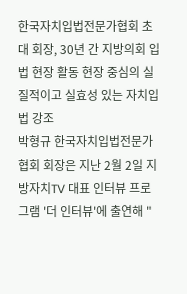한국자치입법전문가협회 초대 회장, 30년 간 지방의회 입법 현장 활동 현장 중심의 실질적이고 실효성 있는 자치입법 강조
박형규 한국자치입법전문가협회 회장은 지난 2월 2일 지방자치TV 대표 인터뷰 프로그램 '더 인터뷰'에 출연해 "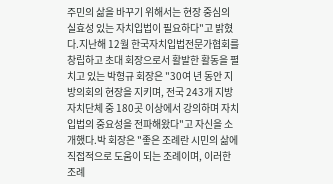주민의 삶을 바꾸기 위해서는 현장 중심의 실효성 있는 자치입법이 필요하다"고 밝혔다.지난해 12월 한국자치입법전문가협회를 창립하고 초대 회장으로서 활발한 활동을 펼치고 있는 박형규 회장은 "30여 년 동안 지방의회의 현장을 지키며, 전국 243개 지방자치단체 중 180곳 이상에서 강의하며 자치입법의 중요성을 전파해왔다"고 자신을 소개했다.박 회장은 "좋은 조례란 시민의 삶에 직접적으로 도움이 되는 조례이며, 이러한 조례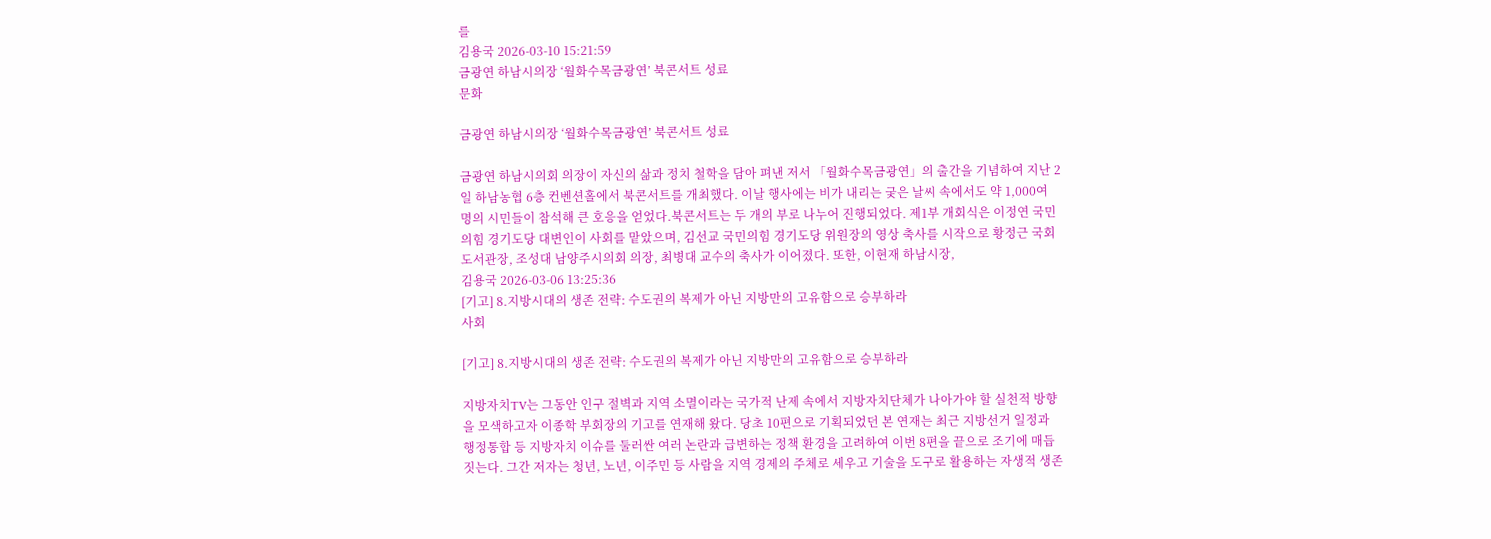를
김용국 2026-03-10 15:21:59
금광연 하남시의장 ‘월화수목금광연’ 북콘서트 성료
문화

금광연 하남시의장 ‘월화수목금광연’ 북콘서트 성료

금광연 하남시의회 의장이 자신의 삶과 정치 철학을 담아 펴낸 저서 「월화수목금광연」의 출간을 기념하여 지난 2일 하남농협 6층 컨벤션홀에서 북콘서트를 개최했다. 이날 행사에는 비가 내리는 궂은 날씨 속에서도 약 1,000여 명의 시민들이 참석해 큰 호응을 얻었다.북콘서트는 두 개의 부로 나누어 진행되었다. 제1부 개회식은 이정연 국민의힘 경기도당 대변인이 사회를 맡았으며, 김선교 국민의힘 경기도당 위원장의 영상 축사를 시작으로 황정근 국회도서관장, 조성대 남양주시의회 의장, 최병대 교수의 축사가 이어졌다. 또한, 이현재 하남시장,
김용국 2026-03-06 13:25:36
[기고] 8.지방시대의 생존 전략: 수도권의 복제가 아닌 지방만의 고유함으로 승부하라
사회

[기고] 8.지방시대의 생존 전략: 수도권의 복제가 아닌 지방만의 고유함으로 승부하라

지방자치TV는 그동안 인구 절벽과 지역 소멸이라는 국가적 난제 속에서 지방자치단체가 나아가야 할 실천적 방향을 모색하고자 이종학 부회장의 기고를 연재해 왔다. 당초 10편으로 기획되었던 본 연재는 최근 지방선거 일정과 행정통합 등 지방자치 이슈를 둘러싼 여러 논란과 급변하는 정책 환경을 고려하여 이번 8편을 끝으로 조기에 매듭짓는다. 그간 저자는 청년, 노년, 이주민 등 사람을 지역 경제의 주체로 세우고 기술을 도구로 활용하는 자생적 생존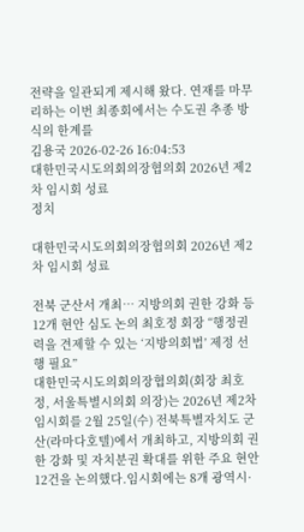전략을 일관되게 제시해 왔다. 연재를 마무리하는 이번 최종회에서는 수도권 추종 방식의 한계를
김용국 2026-02-26 16:04:53
대한민국시도의회의장협의회 2026년 제2차 임시회 성료
정치

대한민국시도의회의장협의회 2026년 제2차 임시회 성료

전북 군산서 개최… 지방의회 권한 강화 등 12개 현안 심도 논의 최호정 회장 “행정권력을 견제할 수 있는 ‘지방의회법’ 제정 선행 필요”
대한민국시도의회의장협의회(회장 최호정, 서울특별시의회 의장)는 2026년 제2차 임시회를 2월 25일(수) 전북특별자치도 군산(라마다호텔)에서 개최하고, 지방의회 권한 강화 및 자치분권 확대를 위한 주요 현안 12건을 논의했다.임시회에는 8개 광역시·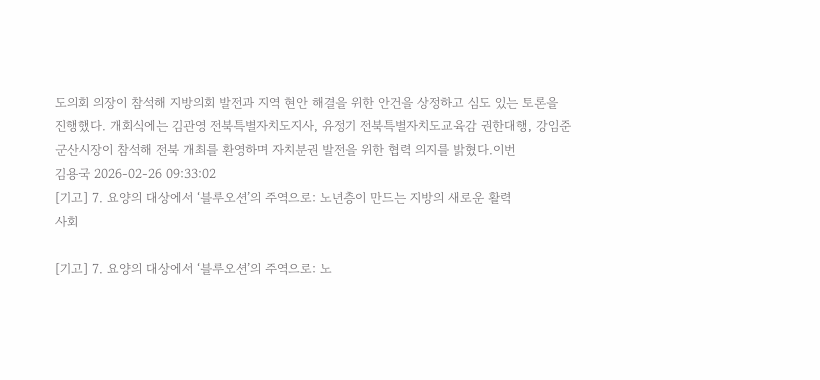도의회 의장이 참석해 지방의회 발전과 지역 현안 해결을 위한 안건을 상정하고 심도 있는 토론을 진행했다. 개회식에는 김관영 전북특별자치도지사, 유정기 전북특별자치도교육감 권한대행, 강임준 군산시장이 참석해 전북 개최를 환영하며 자치분권 발전을 위한 협력 의지를 밝혔다.이번
김용국 2026-02-26 09:33:02
[기고] 7. 요양의 대상에서 ‘블루오션’의 주역으로: 노년층이 만드는 지방의 새로운 활력
사회

[기고] 7. 요양의 대상에서 ‘블루오션’의 주역으로: 노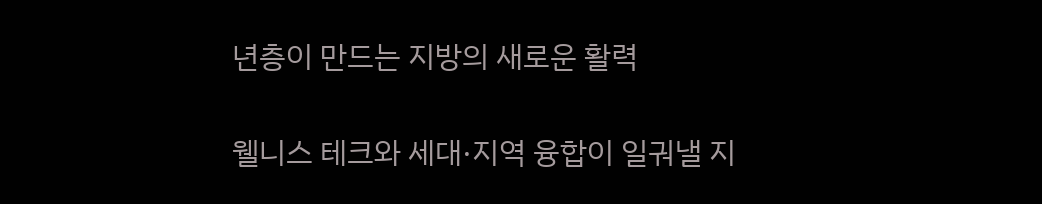년층이 만드는 지방의 새로운 활력

웰니스 테크와 세대·지역 융합이 일궈낼 지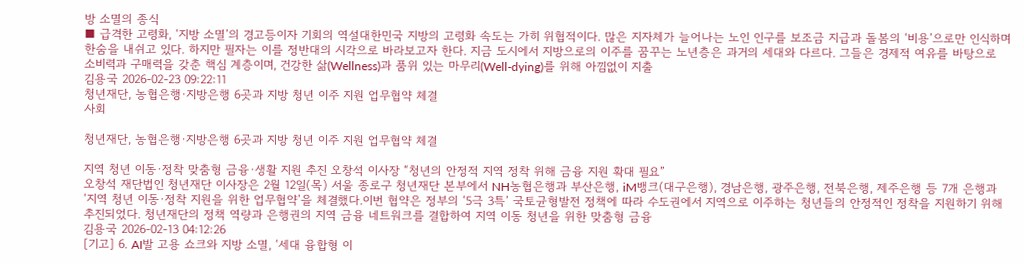방 소멸의 종식
■ 급격한 고령화, ‘지방 소멸’의 경고등이자 기회의 역설대한민국 지방의 고령화 속도는 가히 위협적이다. 많은 지자체가 늘어나는 노인 인구를 보조금 지급과 돌봄의 ‘비용’으로만 인식하며 한숨을 내쉬고 있다. 하지만 필자는 이를 정반대의 시각으로 바라보고자 한다. 지금 도시에서 지방으로의 이주를 꿈꾸는 노년층은 과거의 세대와 다르다. 그들은 경제적 여유를 바탕으로 소비력과 구매력을 갖춘 핵심 계층이며, 건강한 삶(Wellness)과 품위 있는 마무리(Well-dying)를 위해 아낌없이 지출
김용국 2026-02-23 09:22:11
청년재단, 농협은행·지방은행 6곳과 지방 청년 이주 지원 업무협약 체결
사회

청년재단, 농협은행·지방은행 6곳과 지방 청년 이주 지원 업무협약 체결

지역 청년 이동·정착 맞춤형 금융·생활 지원 추진 오창석 이사장 “청년의 안정적 지역 정착 위해 금융 지원 확대 필요”
오창석 재단법인 청년재단 이사장은 2월 12일(목) 서울 종로구 청년재단 본부에서 NH농협은행과 부산은행, iM뱅크(대구은행), 경남은행, 광주은행, 전북은행, 제주은행 등 7개 은행과 ‘지역 청년 이동·정착 지원을 위한 업무협약’을 체결했다.이번 협약은 정부의 ‘5극 3특’ 국토균형발전 정책에 따라 수도권에서 지역으로 이주하는 청년들의 안정적인 정착을 지원하기 위해 추진되었다. 청년재단의 정책 역량과 은행권의 지역 금융 네트워크를 결합하여 지역 이동 청년을 위한 맞춤형 금융
김용국 2026-02-13 04:12:26
[기고] 6. AI발 고용 쇼크와 지방 소멸, ‘세대 융합형 이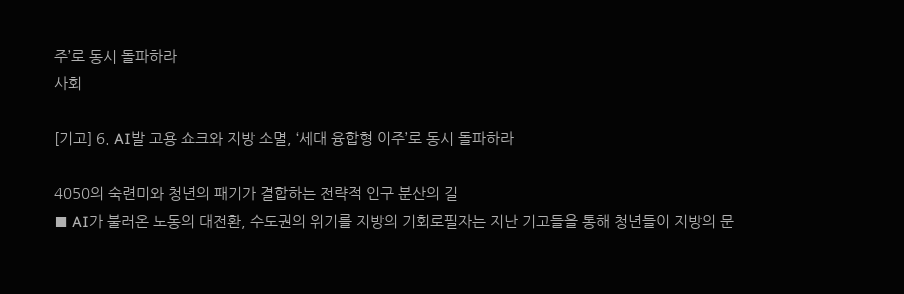주’로 동시 돌파하라
사회

[기고] 6. AI발 고용 쇼크와 지방 소멸, ‘세대 융합형 이주’로 동시 돌파하라

4050의 숙련미와 청년의 패기가 결합하는 전략적 인구 분산의 길
■ AI가 불러온 노동의 대전환, 수도권의 위기를 지방의 기회로필자는 지난 기고들을 통해 청년들이 지방의 문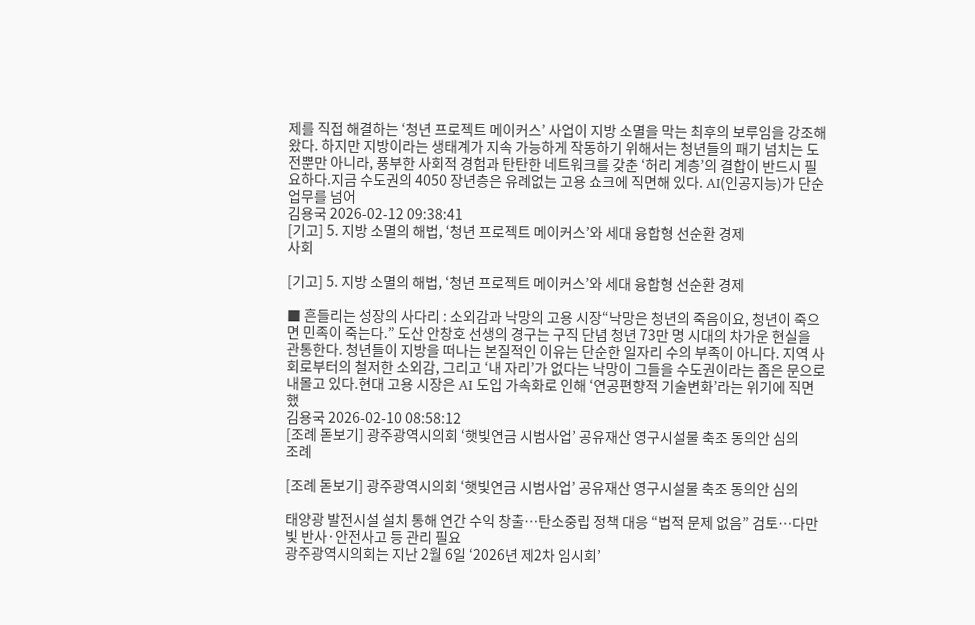제를 직접 해결하는 ‘청년 프로젝트 메이커스’ 사업이 지방 소멸을 막는 최후의 보루임을 강조해 왔다. 하지만 지방이라는 생태계가 지속 가능하게 작동하기 위해서는 청년들의 패기 넘치는 도전뿐만 아니라, 풍부한 사회적 경험과 탄탄한 네트워크를 갖춘 ‘허리 계층’의 결합이 반드시 필요하다.지금 수도권의 4050 장년층은 유례없는 고용 쇼크에 직면해 있다. AI(인공지능)가 단순 업무를 넘어
김용국 2026-02-12 09:38:41
[기고] 5. 지방 소멸의 해법, ‘청년 프로젝트 메이커스’와 세대 융합형 선순환 경제
사회

[기고] 5. 지방 소멸의 해법, ‘청년 프로젝트 메이커스’와 세대 융합형 선순환 경제

■ 흔들리는 성장의 사다리 : 소외감과 낙망의 고용 시장“낙망은 청년의 죽음이요, 청년이 죽으면 민족이 죽는다.” 도산 안창호 선생의 경구는 구직 단념 청년 73만 명 시대의 차가운 현실을 관통한다. 청년들이 지방을 떠나는 본질적인 이유는 단순한 일자리 수의 부족이 아니다. 지역 사회로부터의 철저한 소외감, 그리고 ‘내 자리’가 없다는 낙망이 그들을 수도권이라는 좁은 문으로 내몰고 있다.현대 고용 시장은 AI 도입 가속화로 인해 ‘연공편향적 기술변화’라는 위기에 직면했
김용국 2026-02-10 08:58:12
[조례 돋보기] 광주광역시의회 ‘햇빛연금 시범사업’ 공유재산 영구시설물 축조 동의안 심의
조례

[조례 돋보기] 광주광역시의회 ‘햇빛연금 시범사업’ 공유재산 영구시설물 축조 동의안 심의

태양광 발전시설 설치 통해 연간 수익 창출…탄소중립 정책 대응 “법적 문제 없음” 검토…다만 빛 반사·안전사고 등 관리 필요
광주광역시의회는 지난 2월 6일 ‘2026년 제2차 임시회’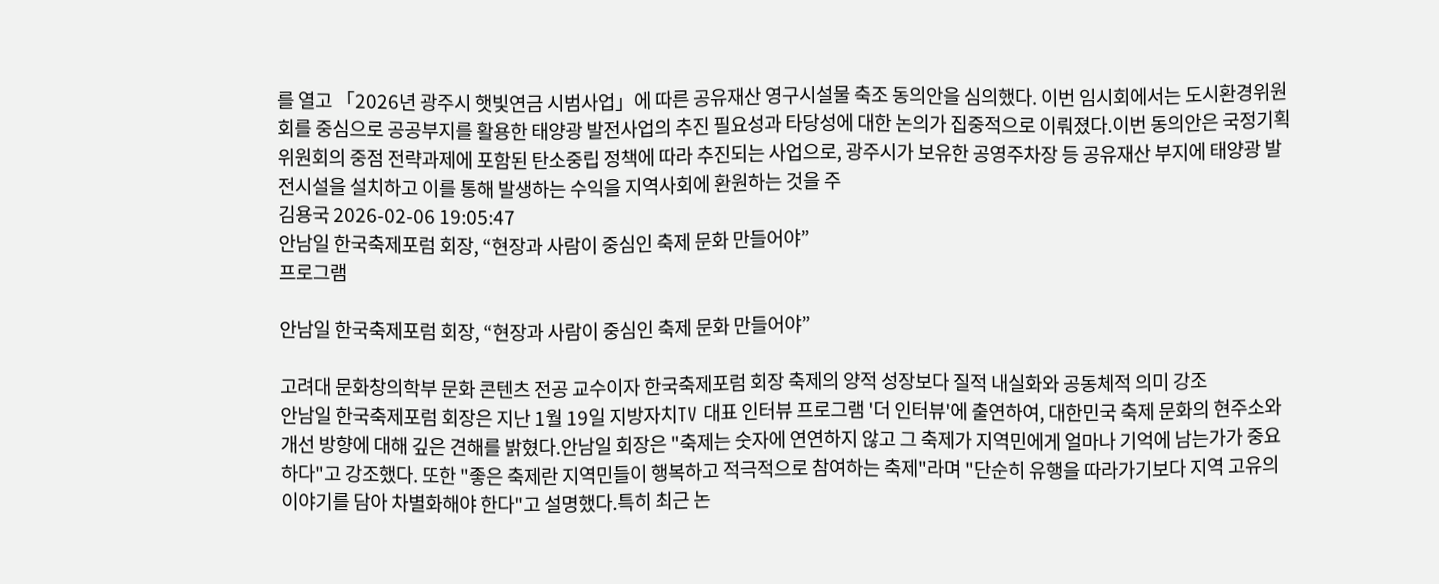를 열고 「2026년 광주시 햇빛연금 시범사업」에 따른 공유재산 영구시설물 축조 동의안을 심의했다. 이번 임시회에서는 도시환경위원회를 중심으로 공공부지를 활용한 태양광 발전사업의 추진 필요성과 타당성에 대한 논의가 집중적으로 이뤄졌다.이번 동의안은 국정기획위원회의 중점 전략과제에 포함된 탄소중립 정책에 따라 추진되는 사업으로, 광주시가 보유한 공영주차장 등 공유재산 부지에 태양광 발전시설을 설치하고 이를 통해 발생하는 수익을 지역사회에 환원하는 것을 주
김용국 2026-02-06 19:05:47
안남일 한국축제포럼 회장, “현장과 사람이 중심인 축제 문화 만들어야”
프로그램

안남일 한국축제포럼 회장, “현장과 사람이 중심인 축제 문화 만들어야”

고려대 문화창의학부 문화 콘텐츠 전공 교수이자 한국축제포럼 회장 축제의 양적 성장보다 질적 내실화와 공동체적 의미 강조
안남일 한국축제포럼 회장은 지난 1월 19일 지방자치TV 대표 인터뷰 프로그램 '더 인터뷰'에 출연하여, 대한민국 축제 문화의 현주소와 개선 방향에 대해 깊은 견해를 밝혔다.안남일 회장은 "축제는 숫자에 연연하지 않고 그 축제가 지역민에게 얼마나 기억에 남는가가 중요하다"고 강조했다. 또한 "좋은 축제란 지역민들이 행복하고 적극적으로 참여하는 축제"라며 "단순히 유행을 따라가기보다 지역 고유의 이야기를 담아 차별화해야 한다"고 설명했다.특히 최근 논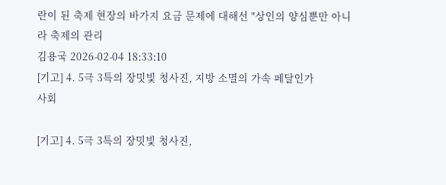란이 된 축제 현장의 바가지 요금 문제에 대해선 "상인의 양심뿐만 아니라 축제의 관리
김용국 2026-02-04 18:33:10
[기고] 4. 5극 3특의 장밋빛 청사진, 지방 소멸의 가속 페달인가
사회

[기고] 4. 5극 3특의 장밋빛 청사진,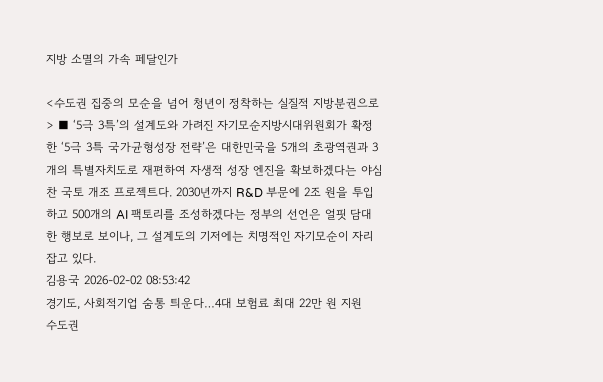지방 소멸의 가속 페달인가

<수도권 집중의 모순을 넘어 청년이 정착하는 실질적 지방분권으로> ■ ‘5극 3특’의 설계도와 가려진 자기모순지방시대위원회가 확정한 ‘5극 3특 국가균형성장 전략’은 대한민국을 5개의 초광역권과 3개의 특별자치도로 재편하여 자생적 성장 엔진을 확보하겠다는 야심 찬 국토 개조 프로젝트다. 2030년까지 R&D 부문에 2조 원을 투입하고 500개의 AI 팩토리를 조성하겠다는 정부의 선언은 얼핏 담대한 행보로 보이나, 그 설계도의 기저에는 치명적인 자기모순이 자리 잡고 있다.
김용국 2026-02-02 08:53:42
경기도, 사회적기업 숨통 틔운다…4대 보험료 최대 22만 원 지원
수도권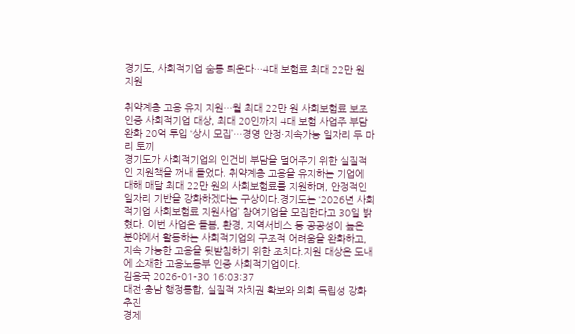경기도, 사회적기업 숨통 틔운다…4대 보험료 최대 22만 원 지원

취약계층 고용 유지 지원…월 최대 22만 원 사회보험료 보조 인증 사회적기업 대상, 최대 20인까지 4대 보험 사업주 부담 완화 20억 투입 ‘상시 모집’…경영 안정·지속가능 일자리 두 마리 토끼
경기도가 사회적기업의 인건비 부담을 덜어주기 위한 실질적인 지원책을 꺼내 들었다. 취약계층 고용을 유지하는 기업에 대해 매달 최대 22만 원의 사회보험료를 지원하며, 안정적인 일자리 기반을 강화하겠다는 구상이다.경기도는 ‘2026년 사회적기업 사회보험료 지원사업’ 참여기업을 모집한다고 30일 밝혔다. 이번 사업은 돌봄, 환경, 지역서비스 등 공공성이 높은 분야에서 활동하는 사회적기업의 구조적 어려움을 완화하고, 지속 가능한 고용을 뒷받침하기 위한 조치다.지원 대상은 도내에 소재한 고용노동부 인증 사회적기업이다.
김용국 2026-01-30 16:03:37
대전·충남 행정통합, 실질적 자치권 확보와 의회 독립성 강화 추진
경제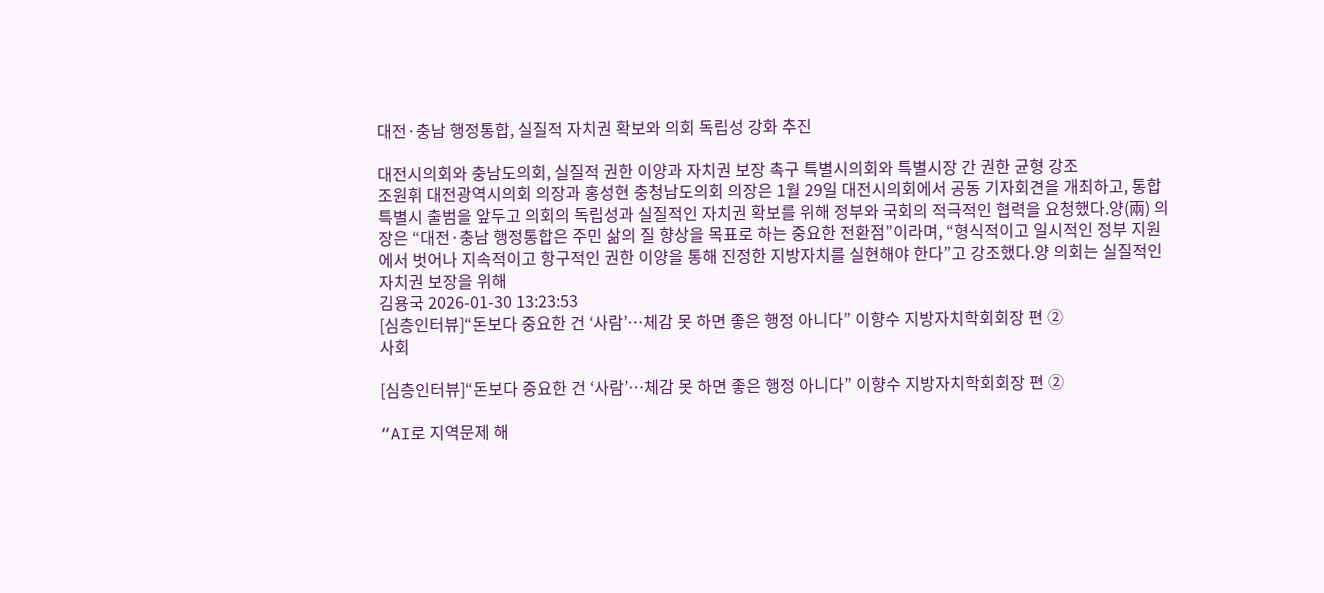대전·충남 행정통합, 실질적 자치권 확보와 의회 독립성 강화 추진

대전시의회와 충남도의회, 실질적 권한 이양과 자치권 보장 촉구 특별시의회와 특별시장 간 권한 균형 강조
조원휘 대전광역시의회 의장과 홍성현 충청남도의회 의장은 1월 29일 대전시의회에서 공동 기자회견을 개최하고, 통합 특별시 출범을 앞두고 의회의 독립성과 실질적인 자치권 확보를 위해 정부와 국회의 적극적인 협력을 요청했다.양(兩) 의장은 “대전·충남 행정통합은 주민 삶의 질 향상을 목표로 하는 중요한 전환점”이라며, “형식적이고 일시적인 정부 지원에서 벗어나 지속적이고 항구적인 권한 이양을 통해 진정한 지방자치를 실현해야 한다”고 강조했다.양 의회는 실질적인 자치권 보장을 위해
김용국 2026-01-30 13:23:53
[심층인터뷰]“돈보다 중요한 건 ‘사람’…체감 못 하면 좋은 행정 아니다” 이향수 지방자치학회회장 편 ②
사회

[심층인터뷰]“돈보다 중요한 건 ‘사람’…체감 못 하면 좋은 행정 아니다” 이향수 지방자치학회회장 편 ②

“AI로 지역문제 해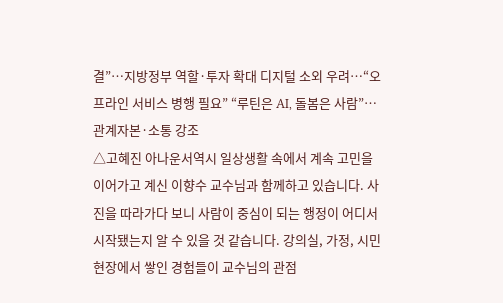결”…지방정부 역할·투자 확대 디지털 소외 우려…“오프라인 서비스 병행 필요” “루틴은 AI, 돌봄은 사람”…관계자본·소통 강조
△고혜진 아나운서역시 일상생활 속에서 계속 고민을 이어가고 계신 이향수 교수님과 함께하고 있습니다. 사진을 따라가다 보니 사람이 중심이 되는 행정이 어디서 시작됐는지 알 수 있을 것 같습니다. 강의실, 가정, 시민 현장에서 쌓인 경험들이 교수님의 관점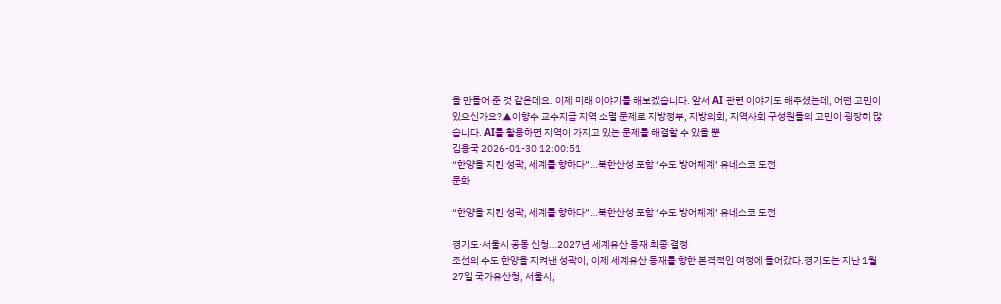을 만들어 준 것 같은데요. 이제 미래 이야기를 해보겠습니다. 앞서 AI 관련 이야기도 해주셨는데, 어떤 고민이 있으신가요?▲이향수 교수지금 지역 소멸 문제로 지방정부, 지방의회, 지역사회 구성원들의 고민이 굉장히 많습니다. AI를 활용하면 지역이 가지고 있는 문제를 해결할 수 있을 뿐
김용국 2026-01-30 12:00:51
“한양을 지킨 성곽, 세계를 향하다”…북한산성 포함 ‘수도 방어체계’ 유네스코 도전
문화

“한양을 지킨 성곽, 세계를 향하다”…북한산성 포함 ‘수도 방어체계’ 유네스코 도전

경기도·서울시 공동 신청…2027년 세계유산 등재 최종 결정
조선의 수도 한양을 지켜낸 성곽이, 이제 세계유산 등재를 향한 본격적인 여정에 들어갔다.경기도는 지난 1월 27일 국가유산청, 서울시,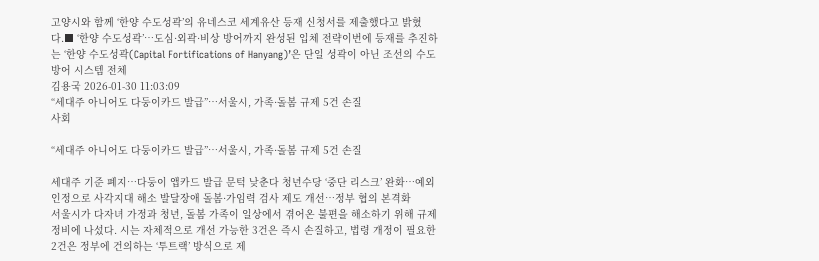고양시와 함께 ‘한양 수도성곽’의 유네스코 세계유산 등재 신청서를 제출했다고 밝혔다.■ ‘한양 수도성곽’…도심·외곽·비상 방어까지 완성된 입체 전략이번에 등재를 추진하는 ‘한양 수도성곽(Capital Fortifications of Hanyang)’은 단일 성곽이 아닌 조선의 수도 방어 시스템 전체
김용국 2026-01-30 11:03:09
“세대주 아니어도 다둥이카드 발급”…서울시, 가족·돌봄 규제 5건 손질
사회

“세대주 아니어도 다둥이카드 발급”…서울시, 가족·돌봄 규제 5건 손질

세대주 기준 폐지…다둥이 앱카드 발급 문턱 낮춘다 청년수당 ‘중단 리스크’ 완화…예외 인정으로 사각지대 해소 발달장애 돌봄·가임력 검사 제도 개선…정부 협의 본격화
서울시가 다자녀 가정과 청년, 돌봄 가족이 일상에서 겪어온 불편을 해소하기 위해 규제 정비에 나섰다. 시는 자체적으로 개선 가능한 3건은 즉시 손질하고, 법령 개정이 필요한 2건은 정부에 건의하는 ‘투트랙’ 방식으로 제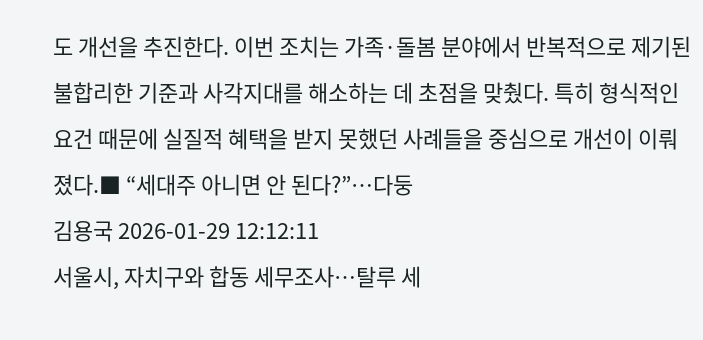도 개선을 추진한다. 이번 조치는 가족·돌봄 분야에서 반복적으로 제기된 불합리한 기준과 사각지대를 해소하는 데 초점을 맞췄다. 특히 형식적인 요건 때문에 실질적 혜택을 받지 못했던 사례들을 중심으로 개선이 이뤄졌다.■ “세대주 아니면 안 된다?”…다둥
김용국 2026-01-29 12:12:11
서울시, 자치구와 합동 세무조사…탈루 세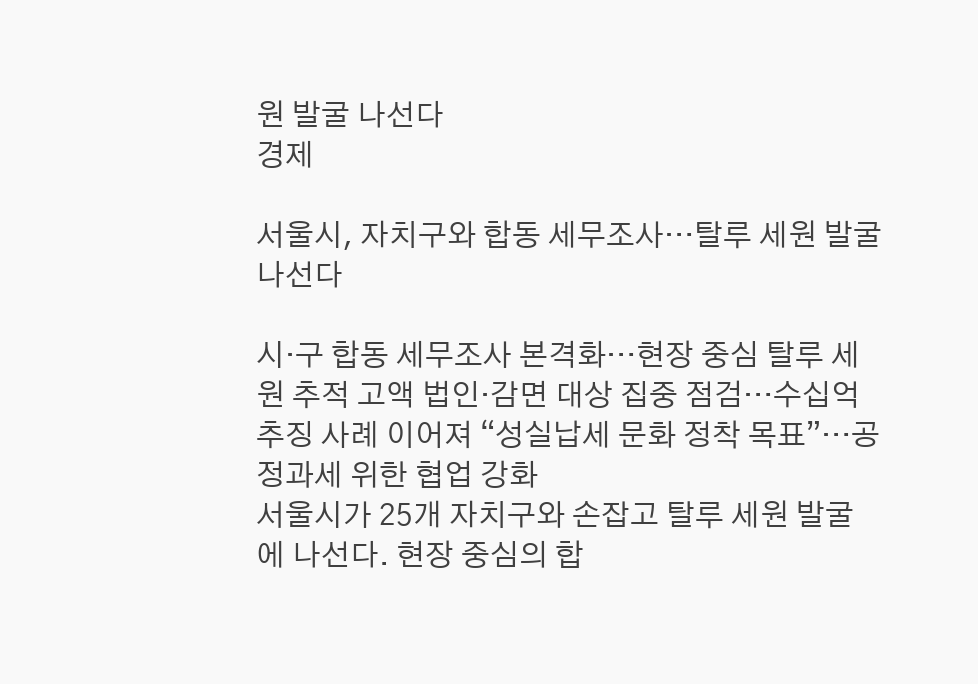원 발굴 나선다
경제

서울시, 자치구와 합동 세무조사…탈루 세원 발굴 나선다

시·구 합동 세무조사 본격화…현장 중심 탈루 세원 추적 고액 법인·감면 대상 집중 점검…수십억 추징 사례 이어져 “성실납세 문화 정착 목표”…공정과세 위한 협업 강화
서울시가 25개 자치구와 손잡고 탈루 세원 발굴에 나선다. 현장 중심의 합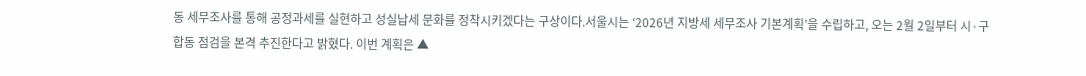동 세무조사를 통해 공정과세를 실현하고 성실납세 문화를 정착시키겠다는 구상이다.서울시는 ‘2026년 지방세 세무조사 기본계획’을 수립하고, 오는 2월 2일부터 시·구 합동 점검을 본격 추진한다고 밝혔다. 이번 계획은 ▲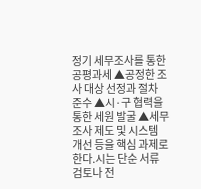정기 세무조사를 통한 공평과세 ▲공정한 조사 대상 선정과 절차 준수 ▲시·구 협력을 통한 세원 발굴 ▲세무조사 제도 및 시스템 개선 등을 핵심 과제로 한다.시는 단순 서류 검토나 전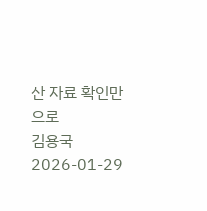산 자료 확인만으로
김용국 2026-01-29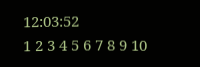12:03:52
1 2 3 4 5 6 7 8 9 10